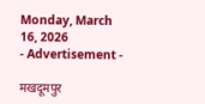Monday, March 16, 2026
- Advertisement -

मखदूमपुर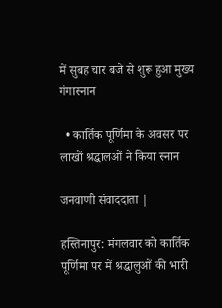में सुबह चार बजे से शुरू हुआ मुख्य गंगास्नान

  • कार्तिक पूर्णिमा के अवसर पर लाखों श्रद्धालओं ने किया स्नान

जनवाणी संवाददाता |

हस्तिनापुर: मंगलवार को कार्तिक पूर्णिमा पर में श्रद्धालुओं की भारी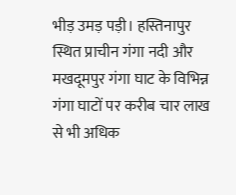भीड़ उमड़ पड़ी। हस्तिनापुर स्थित प्राचीन गंगा नदी और मखदूमपुर गंगा घाट के विभिन्न गंगा घाटों पर करीब चार लाख से भी अधिक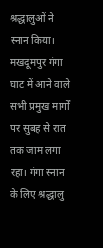श्रद्धालुओं ने स्नान किया। मखदूमपुर गंगा घाट में आने वाले सभी प्रमुख मार्गों पर सुबह से रात तक जाम लगा रहा। गंगा स्नान के लिए श्रद्धालु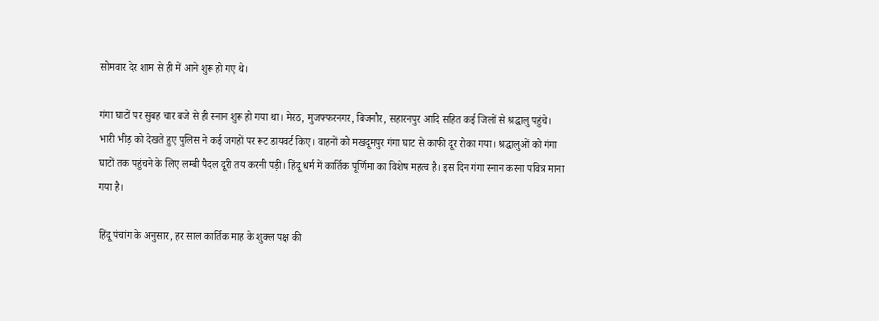सोमवार देर शाम से ही में आने शुरू हो गए थे।

गंगा घाटों पर सुबह चार बजे से ही स्नान शुरू हो गया था। मेरठ, मुजफ्फरनगर, बिजनौर, सहारनपुर आदि सहित कई जिलों से श्रद्धालु पहुंचे। भारी भीड़ को देखते हुए पुलिस ने कई जगहों पर रूट डायवर्ट किए। वाहनों को मखदूमपुर गंगा घाट से काफी दूर रोका गया। श्रद्धालुओं को गंगा घाटों तक पहुंचने के लिए लम्बी पैदल दूरी तय करनी पड़ी। हिंदू धर्म में कार्तिक पूर्णिमा का विशेष महत्व है। इस दिन गंगा स्नान करना पवित्र माना गया है।

हिंदू पंचांग के अनुसार, हर साल कार्तिक माह के शुक्ल पक्ष की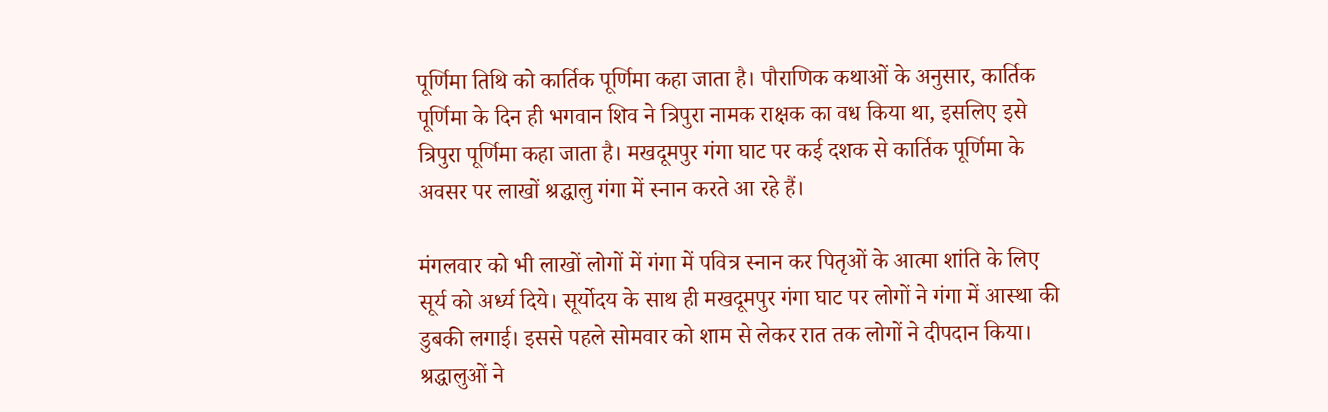पूर्णिमा तिथि को कार्तिक पूर्णिमा कहा जाता है। पौराणिक कथाओं के अनुसार, कार्तिक पूर्णिमा के दिन ही भगवान शिव ने त्रिपुरा नामक राक्षक का वध किया था, इसलिए इसे त्रिपुरा पूर्णिमा कहा जाता है। मखदूमपुर गंगा घाट पर कई दशक से कार्तिक पूर्णिमा के अवसर पर लाखों श्रद्धालु गंगा में स्नान करते आ रहे हैं।

मंगलवार को भी लाखों लोगों में गंगा में पवित्र स्नान कर पितृओं के आत्मा शांति के लिए सूर्य को अर्ध्य दिये। सूर्योदय के साथ ही मखदूमपुर गंगा घाट पर लोगों ने गंगा में आस्था की डुबकी लगाई। इससे पहले सोमवार को शाम से लेकर रात तक लोगों ने दीपदान किया। श्रद्धालुओं ने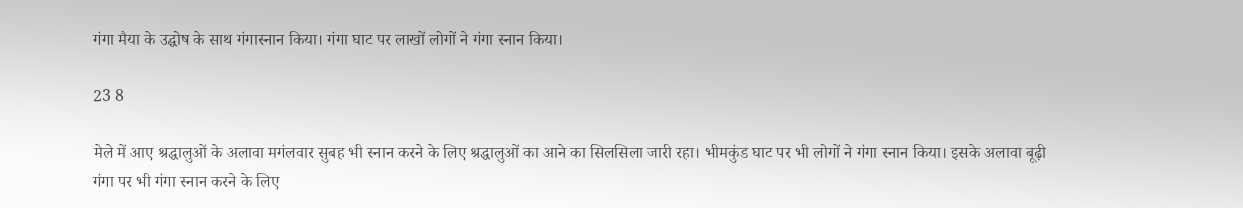गंगा मैया के उद्घोष के साथ गंगास्नान किया। गंगा घाट पर लाखों लोगों ने गंगा स्नान किया।

23 8

मेले में आए श्रद्धालुओं के अलावा मगंलवार सुबह भी स्नान करने के लिए श्रद्धालुओं का आने का सिलसिला जारी रहा। भीमकुंड घाट पर भी लोगों ने गंगा स्नान किया। इसके अलावा बूढ़ी गंगा पर भी गंगा स्नान करने के लिए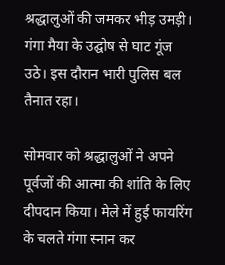श्रद्धालुओं की जमकर भीड़ उमड़ी। गंगा मैया के उद्घोष से घाट गूंज उठे। इस दौरान भारी पुलिस बल तैनात रहा।

सोमवार को श्रद्धालुओं ने अपने पूर्वजों की आत्मा की शांति के लिए दीपदान किया। मेले में हुई फायरिंग के चलते गंगा स्नान कर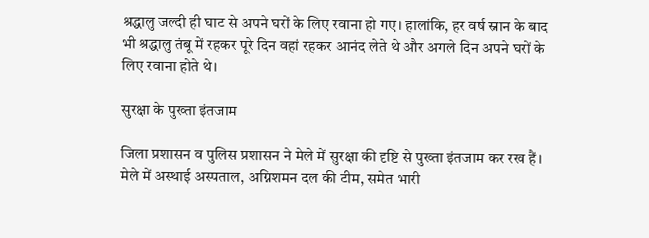श्रद्धालु जल्दी ही घाट से अपने घरों के लिए रवाना हो गए। हालांकि, हर वर्ष स्नान के बाद भी श्रद्धालु तंबू में रहकर पूरे दिन वहां रहकर आनंद लेते थे और अगले दिन अपने घरों के लिए रवाना होते थे।

सुरक्षा के पुख्ता इंतजाम

जिला प्रशासन व पुलिस प्रशासन ने मेले में सुरक्षा की दृष्टि से पुख्ता इंतजाम कर रख हैं। मेले में अस्थाई अस्पताल, अग्निशमन दल की टीम, समेत भारी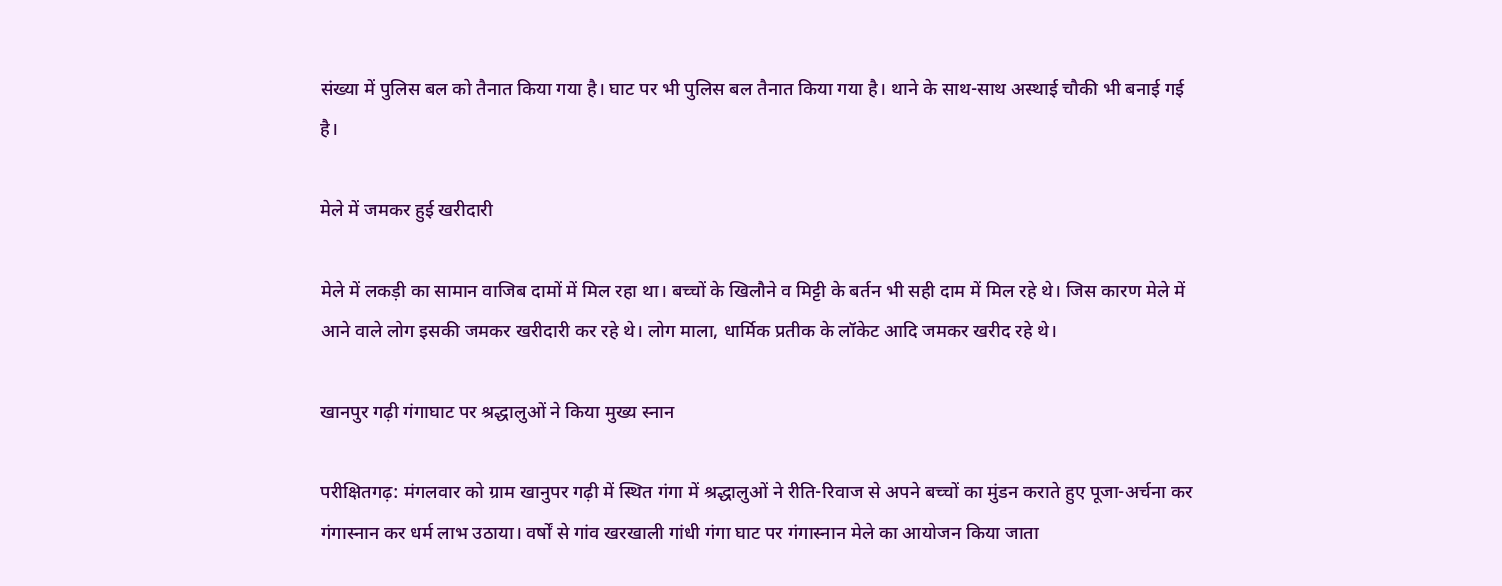संख्या में पुलिस बल को तैनात किया गया है। घाट पर भी पुलिस बल तैनात किया गया है। थाने के साथ-साथ अस्थाई चौकी भी बनाई गई है।

मेले में जमकर हुई खरीदारी

मेले में लकड़ी का सामान वाजिब दामों में मिल रहा था। बच्चों के खिलौने व मिट्टी के बर्तन भी सही दाम में मिल रहे थे। जिस कारण मेले में आने वाले लोग इसकी जमकर खरीदारी कर रहे थे। लोग माला, धार्मिक प्रतीक के लॉकेट आदि जमकर खरीद रहे थे।

खानपुर गढ़ी गंगाघाट पर श्रद्धालुओं ने किया मुख्य स्नान

परीक्षितगढ़: मंगलवार को ग्राम खानुपर गढ़ी में स्थित गंगा में श्रद्धालुओं ने रीति-रिवाज से अपने बच्चों का मुंडन कराते हुए पूजा-अर्चना कर गंगास्नान कर धर्म लाभ उठाया। वर्षों से गांव खरखाली गांधी गंगा घाट पर गंगास्नान मेले का आयोजन किया जाता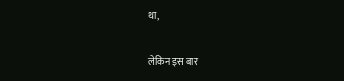था,

लेकिन इस बार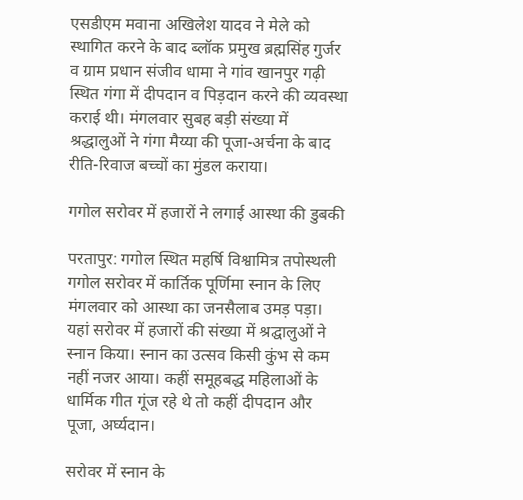एसडीएम मवाना अखिलेश यादव ने मेले को स्थागित करने के बाद ब्लॉक प्रमुख ब्रह्मसिंह गुर्जर व ग्राम प्रधान संजीव धामा ने गांव खानपुर गढ़ी स्थित गंगा में दीपदान व पिड़दान करने की व्यवस्था कराई थी। मंगलवार सुबह बड़ी संख्या में श्रद्धालुओं ने गंगा मैय्या की पूजा-अर्चना के बाद रीति-रिवाज बच्चों का मुंडल कराया।

गगोल सरोवर में हजारों ने लगाई आस्था की डुबकी

परतापुर: गगोल स्थित महर्षि विश्वामित्र तपोस्थली गगोल सरोवर में कार्तिक पूर्णिमा स्नान के लिए मंगलवार को आस्था का जनसैलाब उमड़ पड़ा। यहां सरोवर में हजारों की संख्या में श्रद्घालुओं ने स्नान किया। स्नान का उत्सव किसी कुंभ से कम नहीं नजर आया। कहीं समूहबद्ध महिलाओं के धार्मिक गीत गूंज रहे थे तो कहीं दीपदान और पूजा, अर्घ्यदान।

सरोवर में स्नान के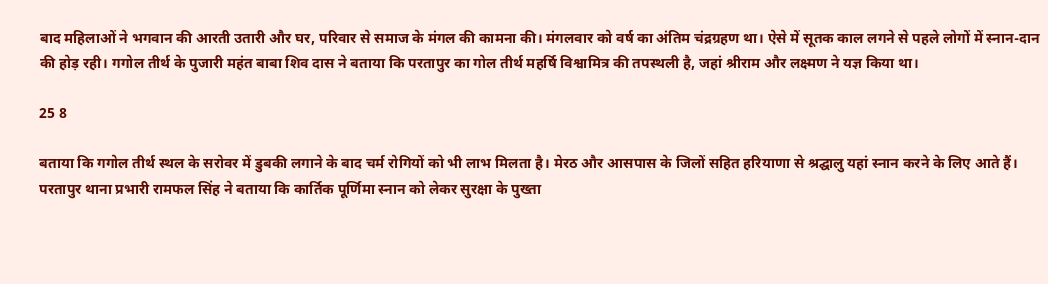बाद महिलाओं ने भगवान की आरती उतारी और घर, परिवार से समाज के मंगल की कामना की। मंगलवार को वर्ष का अंतिम चंद्रग्रहण था। ऐसे में सूतक काल लगने से पहले लोगों में स्नान-दान की होड़ रही। गगोल तीर्थ के पुजारी महंत बाबा शिव दास ने बताया कि परतापुर का गोल तीर्थ महर्षि विश्वामित्र की तपस्थली है, जहां श्रीराम और लक्ष्मण ने यज्ञ किया था।

25 8

बताया कि गगोल तीर्थ स्थल के सरोवर में डुबकी लगाने के बाद चर्म रोगियों को भी लाभ मिलता है। मेरठ और आसपास के जिलों सहित हरियाणा से श्रद्घालु यहां स्नान करने के लिए आते हैं। परतापुर थाना प्रभारी रामफल सिंह ने बताया कि कार्तिक पूर्णिमा स्नान को लेकर सुरक्षा के पुख्ता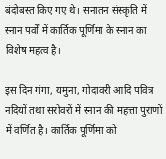बंदोबस्त किए गए थे। सनातन संस्कृति में स्नान पर्वों में कार्तिक पूर्णिमा के स्नान का विशेष महत्व है।

इस दिन गंगा, यमुना, गोदावरी आदि पवित्र नदियों तथा सरोवरों में स्नान की महत्ता पुराणों में वर्णित है। कार्तिक पूर्णिमा को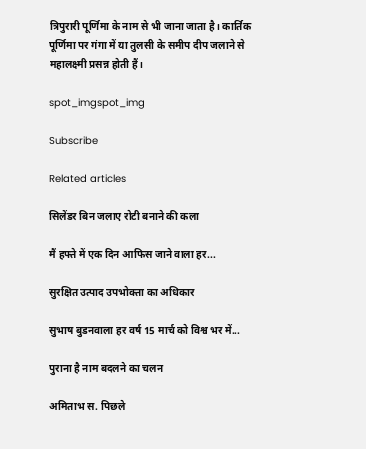त्रिपुरारी पूर्णिमा के नाम से भी जाना जाता है। कार्तिक पूर्णिमा पर गंगा में या तुलसी के समीप दीप जलाने से महालक्ष्मी प्रसन्न होती हैं।

spot_imgspot_img

Subscribe

Related articles

सिलेंडर बिन जलाए रोटी बनाने की कला

मैं हफ्ते में एक दिन आफिस जाने वाला हर...

सुरक्षित उत्पाद उपभोक्ता का अधिकार

सुभाष बुडनवाला हर वर्ष 15 मार्च को विश्व भर में...

पुराना है नाम बदलने का चलन

अमिताभ स. पिछले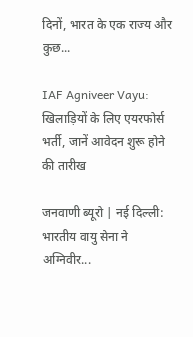दिनों, भारत के एक राज्य और कुछ...

IAF Agniveer Vayu: खिलाड़ियों के लिए एयरफोर्स भर्ती, जानें आवेदन शुरू होने की तारीख

जनवाणी ब्यूरो | नई दिल्ली: भारतीय वायु सेना ने अग्निवीर...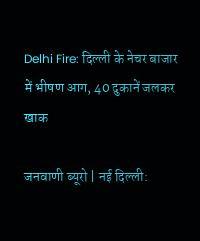Delhi Fire: दिल्ली के नेचर बाजार में भीषण आग, 40 दुकानें जलकर खाक

जनवाणी ब्यूरो | नई दिल्ली: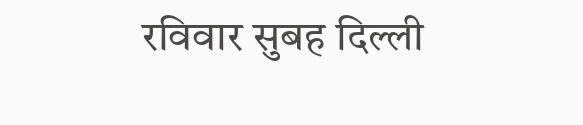रविवार सुबह दिल्ली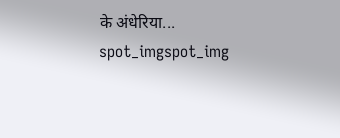के अंधेरिया...
spot_imgspot_img